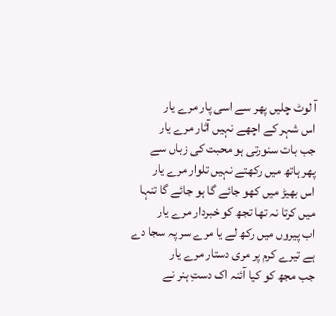آ لوٹ چلیں پھر سے اسی پار مرے یار
اس شہر کے اچھے نہیں آثار مرے یار
جب بات سنورتی ہو محبت کی زباں سے
پھر ہاتھ میں رکھتے نہیں تلوار مرے یار
اس بھیڑ میں کھو جائے گا ہو جائے گا تنہا
میں کرتا نہ تھا تجھ کو خبردار مرے یار
اب پیروں میں رکھ لے یا مرے سر پہ سجا دے
ہے تیرے کرم پر مری دستار مرے یار
جب مجھ کو کیا آئنہ اک دستِ ہنر نے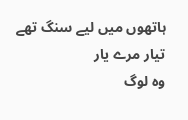ہاتھوں میں لیے سنگ تھے تیار مرے یار
وہ لوگ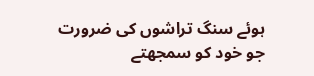ہوئے سنگ تراشوں کی ضرورت
جو خود کو سمجھتے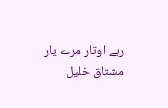رہے اوتار مرے یار
مشتاق خلیل